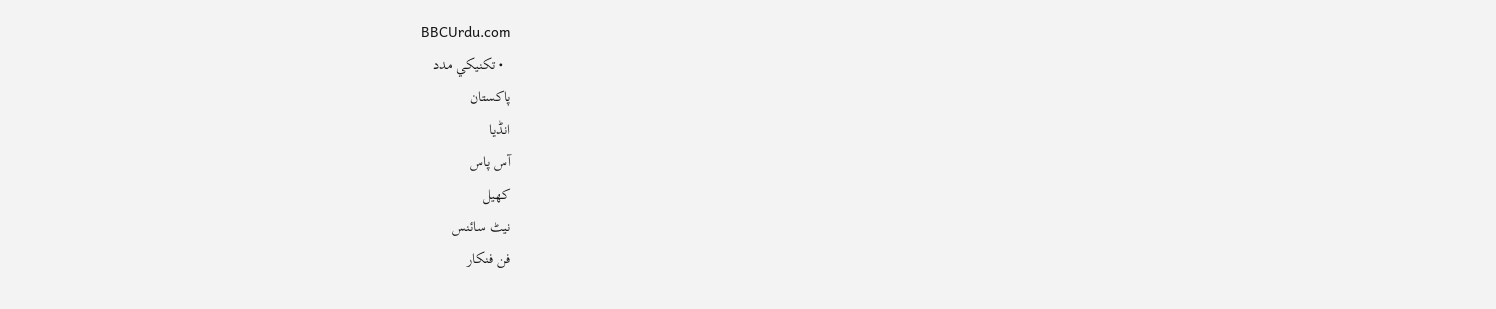BBCUrdu.com
  • تکنيکي مدد
پاکستان
انڈیا
آس پاس
کھیل
نیٹ سائنس
فن فنکار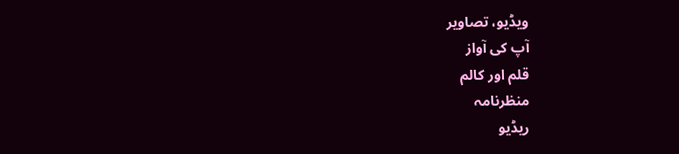ویڈیو، تصاویر
آپ کی آواز
قلم اور کالم
منظرنامہ
ریڈیو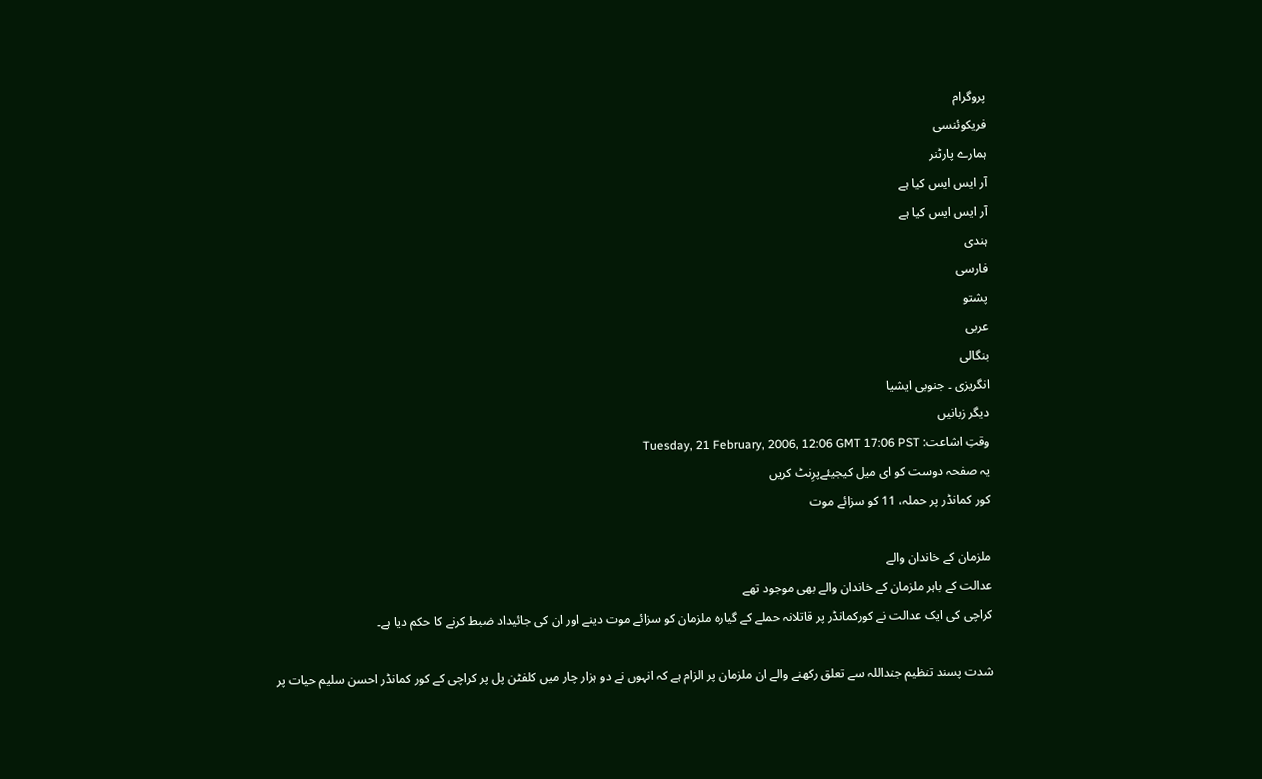پروگرام
فریکوئنسی
ہمارے پارٹنر
آر ایس ایس کیا ہے
آر ایس ایس کیا ہے
ہندی
فارسی
پشتو
عربی
بنگالی
انگریزی ۔ جنوبی ایشیا
دیگر زبانیں
وقتِ اشاعت: Tuesday, 21 February, 2006, 12:06 GMT 17:06 PST
یہ صفحہ دوست کو ای میل کیجیئےپرِنٹ کریں
کور کمانڈر پر حملہ، 11 کو سزائے موت

ملزمان کے خاندان والے
عدالت کے باہر ملزمان کے خاندان والے بھی موجود تھے
کراچی کی ایک عدالت نے کورکمانڈر پر قاتلانہ حملے کے گیارہ ملزمان کو سزائے موت دینے اور ان کی جائیداد ضبط کرنے کا حکم دیا ہے۔

شدت پسند تنظیم جنداللہ سے تعلق رکھنے والے ان ملزمان پر الزام ہے کہ انہوں نے دو ہزار چار میں کلفٹن پل پر کراچی کے کور کمانڈر احسن سلیم حیات پر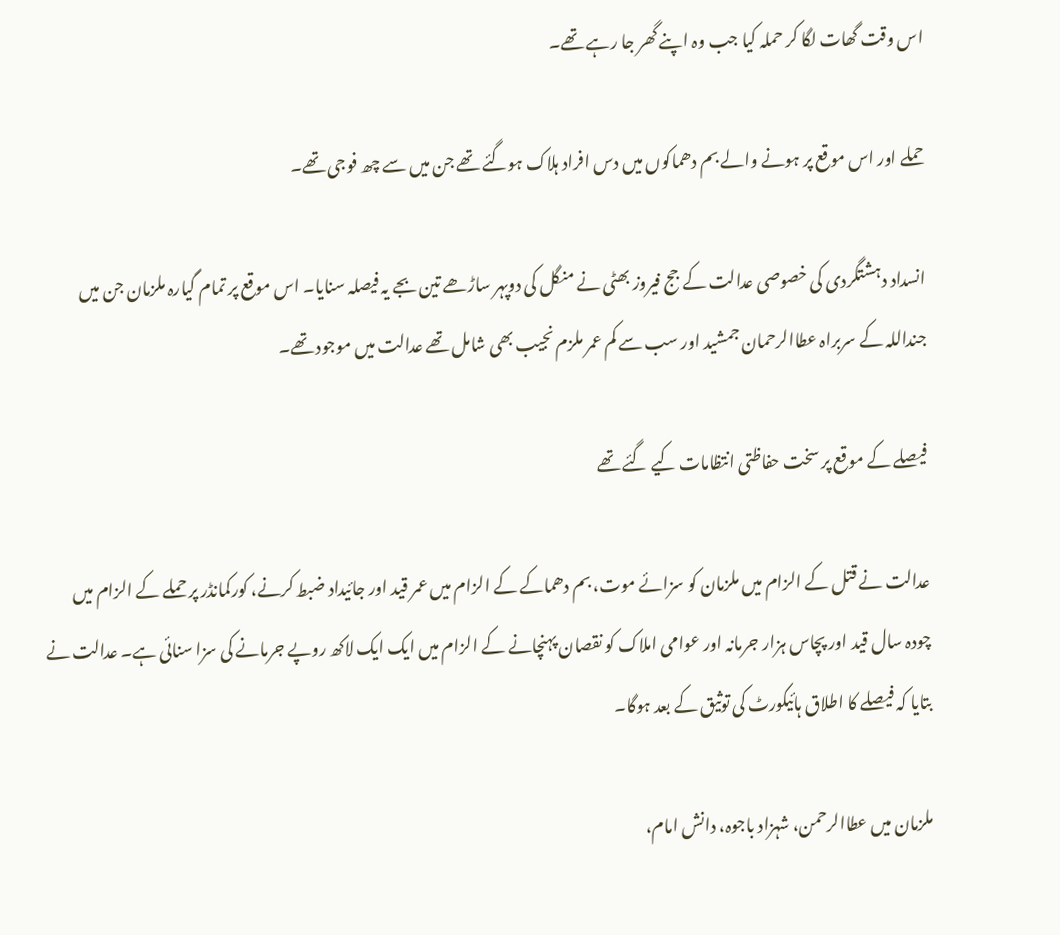اس وقت گھات لگا کر حملہ کیا جب وہ اپنے گھر جا رہے تھے۔

حملے اور اس موقع پر ہونے والے بم دھماکوں میں دس افراد ہلاک ہوگئے تھے جن میں سے چھ فوجی تھے۔

انسداد دہشتگردی کی خصوصی عدالت کے جج فیروز بھٹی نے منگل کی دوپہر ساڑھے تین بجے یہ فیصلہ سنایا۔ اس موقع پر تمام گیارہ ملزمان جن میں جنداللہ کے سربراہ عطاالرحمان جمشید اور سب سے کم عمر ملزم نجیب بھی شامل تھے عدالت میں موجود تھے۔

فیصلے کے موقع پر سخت حفاظتی انتظامات کیے گئے تھے

عدالت نے قتل کے الزام میں ملزمان کو سزائے موت، بم دھماکے کے الزام میں عمر قید اور جائیداد ضبط کرنے، کورکمانڈر پر حملے کے الزام میں چودہ سال قید اور پچاس ہزار جرمانہ اور عوامی املاک کو نقصان پہنچانے کے الزام میں ایک ایک لاکھ روپے جرمانے کی سزا سنائی ہے۔ عدالت نے بتایا کہ فیصلے کا اطلاق ہائیکورٹ کی توثیق کے بعد ہوگا۔

ملزمان میں عطاالرحمن، شہزاد باجوہ، دانش امام،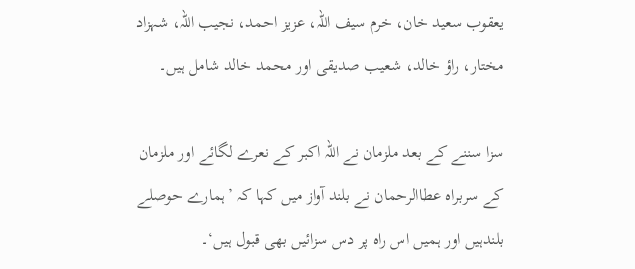یعقوب سعید خان، خرم سیف اللہ، عزیز احمد، نجیب اللہ، شہزاد مختار، راؤ خالد، شعیب صدیقی اور محمد خالد شامل ہیں۔

سزا سننے کے بعد ملزمان نے اللہ اکبر کے نعرے لگائے اور ملزمان کے سربراہ عطاالرحمان نے بلند آواز میں کہا کہ ’ہمارے حوصلے بلندہیں اور ہمیں اس راہ پر دس سزائیں بھی قبول ہیں‘۔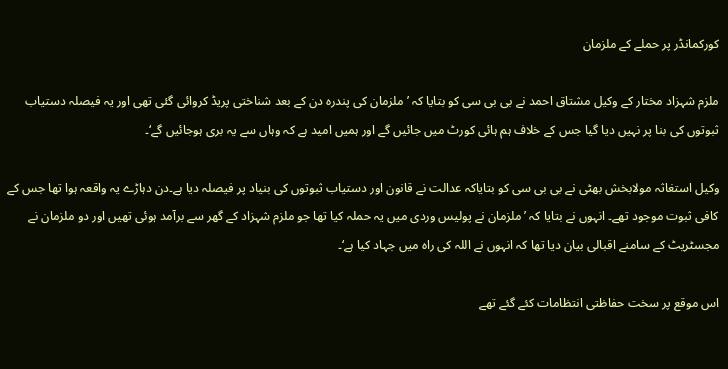کورکمانڈر پر حملے کے ملزمان

ملزم شہزاد مختار کے وکیل مشتاق احمد نے بی بی سی کو بتایا کہ ’ملزمان کی پندرہ دن کے بعد شناختی پریڈ کروائی گئی تھی اور یہ فیصلہ دستیاب ثبوتوں کی بنا پر نہیں دیا گیا جس کے خلاف ہم ہائی کورٹ میں جائیں گے اور ہمیں امید ہے کہ وہاں سے یہ بری ہوجائیں گے‘۔

وکیل استغاثہ مولابخش بھٹی نے بی بی سی کو بتایاکہ عدالت نے قانون اور دستیاب ثبوتوں کی بنیاد پر فیصلہ دیا ہے۔دن دہاڑے یہ واقعہ ہوا تھا جس کے کافی ثبوت موجود تھے۔ انہوں نے بتایا کہ ’ملزمان نے پولیس وردی میں یہ حملہ کیا تھا جو ملزم شہزاد کے گھر سے برآمد ہوئی تھیں اور دو ملزمان نے مجسٹریٹ کے سامنے اقبالی بیان دیا تھا کہ انہوں نے اللہ کی راہ میں جہاد کیا ہے‘۔

اس موقع پر سخت حفاظتی انتظامات کئے گئے تھے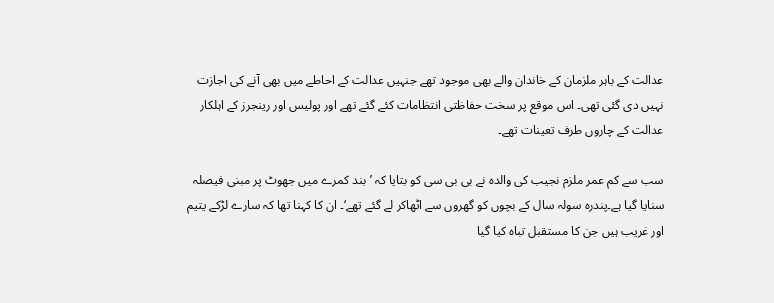عدالت کے باہر ملزمان کے خاندان والے بھی موجود تھے جنہیں عدالت کے احاطے میں بھی آنے کی اجازت نہیں دی گئی تھی۔ اس موقع پر سخت حفاظتی انتظامات کئے گئے تھے اور پولیس اور رینجرز کے اہلکار عدالت کے چاروں طرف تعینات تھے۔

سب سے کم عمر ملزم نجیب کی والدہ نے بی بی سی کو بتایا کہ ’بند کمرے میں جھوٹ پر مبنی فیصلہ سنایا گیا ہے۔پندرہ سولہ سال کے بچوں کو گھروں سے اٹھاکر لے گئے تھے‘۔ ان کا کہنا تھا کہ سارے لڑکے یتیم اور غریب ہیں جن کا مستقبل تباہ کیا گیا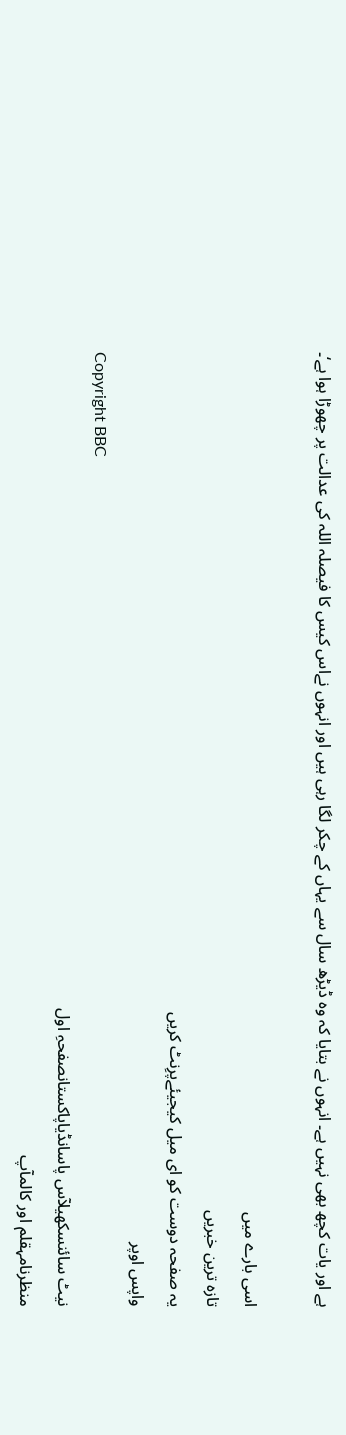ہے اور یات کچھ بھی نہیں ہے۔ انہوں نے بتایا کہ وہ ڈیڑھ سال سے یہاں کے چکر لگا رہی ہیں اور انہوں نےاس کیس کا فیصلہ اللہ کی عدالت پر چھوڑا ہوا ہے‘۔

اسی بارے میں
تازہ ترین خبریں
یہ صفحہ دوست کو ای میل کیجیئےپرِنٹ کریں
واپس اوپر
Copyright BBC
نیٹ سائنسکھیلآس پاسانڈیاپاکستانصفحہِ اول
منظرنامہقلم اور کالمآپ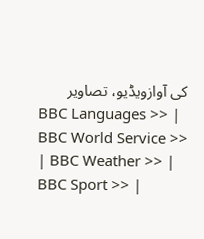کی آوازویڈیو، تصاویر
BBC Languages >> | BBC World Service >> | BBC Weather >> | BBC Sport >> |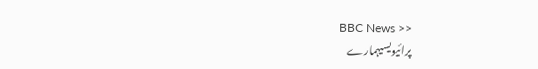BBC News >>
پرائیویسیہمارے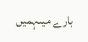بارے میںہمیں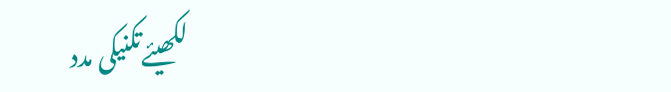لکھیئےتکنیکی مدد